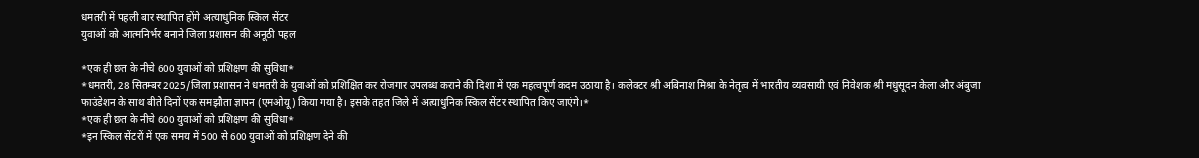धमतरी में पहली बार स्थापित होंगे अत्याधुनिक स्किल सेंटर
युवाओं को आत्मनिर्भर बनाने जिला प्रशासन की अनूठी पहल

*एक ही छत के नीचे 600 युवाओं को प्रशिक्षण की सुविधा*
*धमतरी, 28 सितम्बर 2025/जिला प्रशासन ने धमतरी के युवाओं को प्रशिक्षित कर रोजगार उपलब्ध कराने की दिशा में एक महत्वपूर्ण कदम उठाया है। कलेक्टर श्री अबिनाश मिश्रा के नेतृत्व में भारतीय व्यवसायी एवं निवेशक श्री मधुसूदन केला और अंबुजा फाउंडेशन के साथ बीते दिनों एक समझौता ज्ञापन (एमओयू) किया गया है। इसके तहत जिले में अत्याधुनिक स्किल सेंटर स्थापित किए जाएंगे।*
*एक ही छत के नीचे 600 युवाओं को प्रशिक्षण की सुविधा*
*इन स्किल सेंटरों में एक समय में 500 से 600 युवाओं को प्रशिक्षण देने की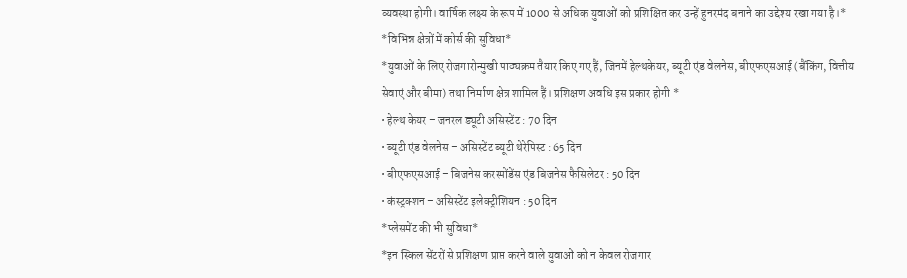व्यवस्था होगी। वार्षिक लक्ष्य के रूप में 1000 से अधिक युवाओं को प्रशिक्षित कर उन्हें हुनरमंद बनाने का उद्देश्य रखा गया है।*
*विभिन्न क्षेत्रों में कोर्स की सुविधा*
*युवाओं के लिए रोजगारोन्मुखी पाठ्यक्रम तैयार किए गए हैं, जिनमें हेल्थकेयर, ब्यूटी एंड वेलनेस, बीएफएसआई (बैंकिंग, वित्तीय सेवाएं और बीमा) तथा निर्माण क्षेत्र शामिल हैं। प्रशिक्षण अवधि इस प्रकार होगी *
• हेल्थ केयर – जनरल ड्यूटी असिस्टेंट : 70 दिन
• ब्यूटी एंड वेलनेस – असिस्टेंट ब्यूटी थेरेपिस्ट : 65 दिन
• बीएफएसआई – बिजनेस करस्पोंडेंस एंड बिजनेस फैसिलेटर : 50 दिन
• कंस्ट्रक्शन – असिस्टेंट इलेक्ट्रीशियन : 50 दिन
*प्लेसमेंट की भी सुविधा*
*इन स्किल सेंटरों से प्रशिक्षण प्राप्त करने वाले युवाओं को न केवल रोजगार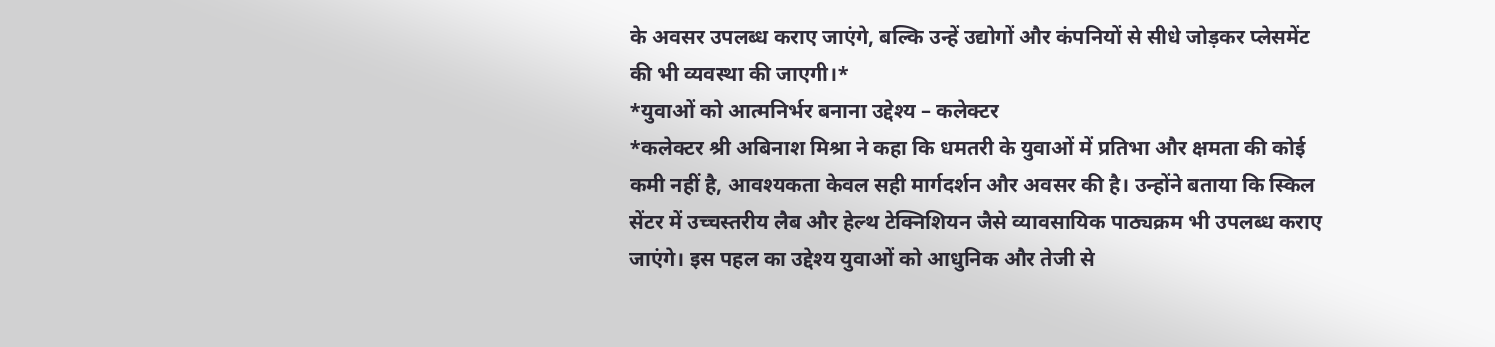के अवसर उपलब्ध कराए जाएंगे, बल्कि उन्हें उद्योगों और कंपनियों से सीधे जोड़कर प्लेसमेंट की भी व्यवस्था की जाएगी।*
*युवाओं को आत्मनिर्भर बनाना उद्देश्य – कलेक्टर
*कलेक्टर श्री अबिनाश मिश्रा ने कहा कि धमतरी के युवाओं में प्रतिभा और क्षमता की कोई कमी नहीं है, आवश्यकता केवल सही मार्गदर्शन और अवसर की है। उन्होंने बताया कि स्किल सेंटर में उच्चस्तरीय लैब और हेल्थ टेक्निशियन जैसे व्यावसायिक पाठ्यक्रम भी उपलब्ध कराए जाएंगे। इस पहल का उद्देश्य युवाओं को आधुनिक और तेजी से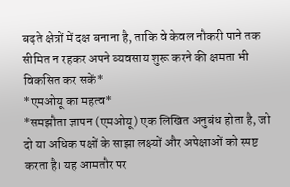बढ़ते क्षेत्रों में दक्ष बनाना है, ताकि वे केवल नौकरी पाने तक सीमित न रहकर अपने व्यवसाय शुरू करने की क्षमता भी विकसित कर सकें*
*एमओयू का महत्व*
*समझौता ज्ञापन (एमओयू) एक लिखित अनुबंध होता है, जो दो या अधिक पक्षों के साझा लक्ष्यों और अपेक्षाओं को स्पष्ट करता है। यह आमतौर पर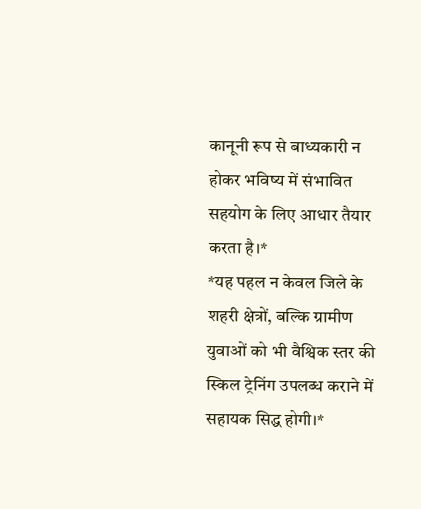कानूनी रूप से बाध्यकारी न होकर भविष्य में संभावित सहयोग के लिए आधार तैयार करता है।*
*यह पहल न केवल जिले के शहरी क्षेत्रों, बल्कि ग्रामीण युवाओं को भी वैश्विक स्तर की स्किल ट्रेनिंग उपलब्ध कराने में सहायक सिद्ध होगी।*